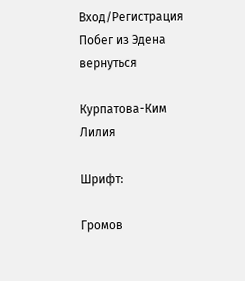Вход/Регистрация
Побег из Эдена
вернуться

Курпатова-Ким Лилия

Шрифт:

Громов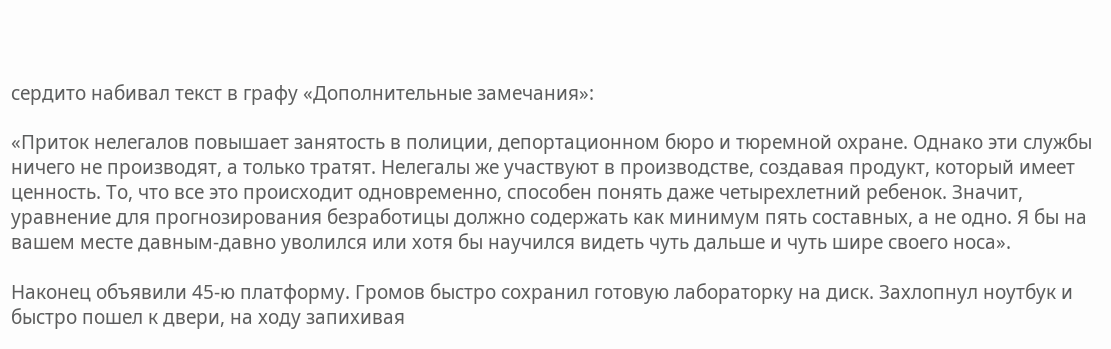сердито набивал текст в графу «Дополнительные замечания»:

«Приток нелегалов повышает занятость в полиции, депортационном бюро и тюремной охране. Однако эти службы ничего не производят, а только тратят. Нелегалы же участвуют в производстве, создавая продукт, который имеет ценность. То, что все это происходит одновременно, способен понять даже четырехлетний ребенок. Значит, уравнение для прогнозирования безработицы должно содержать как минимум пять составных, а не одно. Я бы на вашем месте давным-давно уволился или хотя бы научился видеть чуть дальше и чуть шире своего носа».

Наконец объявили 45-ю платформу. Громов быстро сохранил готовую лабораторку на диск. Захлопнул ноутбук и быстро пошел к двери, на ходу запихивая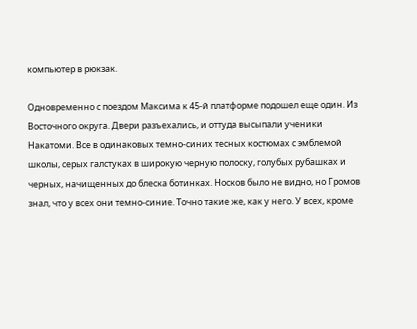компьютер в рюкзак.

Одновременно с поездом Максима к 45-й платформе подошел еще один. Из Восточного округа. Двери разъехались, и оттуда высыпали ученики Накатоми. Все в одинаковых темно-синих тесных костюмах с эмблемой школы, серых галстуках в широкую черную полоску, голубых рубашках и черных, начищенных до блеска ботинках. Носков было не видно, но Громов знал, что у всех они темно-синие. Точно такие же, как у него. У всех, кроме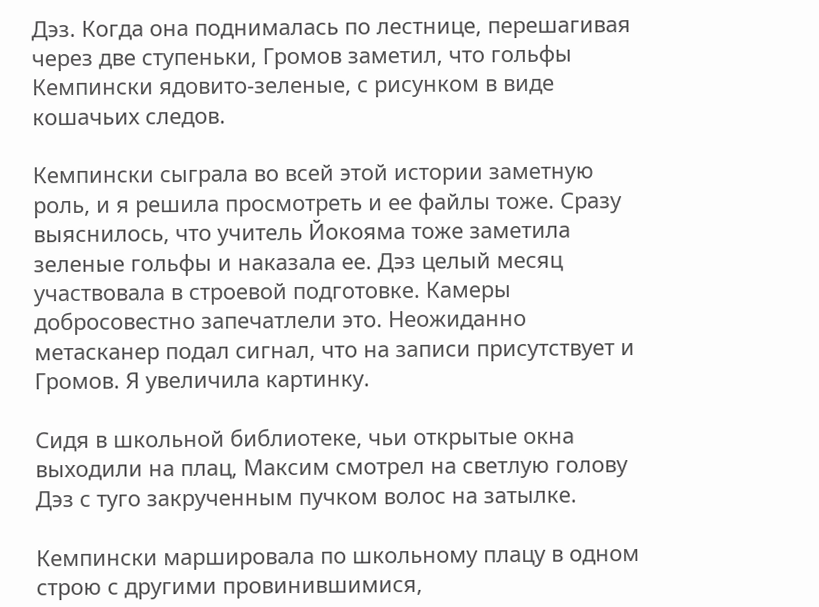Дэз. Когда она поднималась по лестнице, перешагивая через две ступеньки, Громов заметил, что гольфы Кемпински ядовито-зеленые, с рисунком в виде кошачьих следов.

Кемпински сыграла во всей этой истории заметную роль, и я решила просмотреть и ее файлы тоже. Сразу выяснилось, что учитель Йокояма тоже заметила зеленые гольфы и наказала ее. Дэз целый месяц участвовала в строевой подготовке. Камеры добросовестно запечатлели это. Неожиданно метасканер подал сигнал, что на записи присутствует и Громов. Я увеличила картинку.

Сидя в школьной библиотеке, чьи открытые окна выходили на плац, Максим смотрел на светлую голову Дэз с туго закрученным пучком волос на затылке.

Кемпински маршировала по школьному плацу в одном строю с другими провинившимися,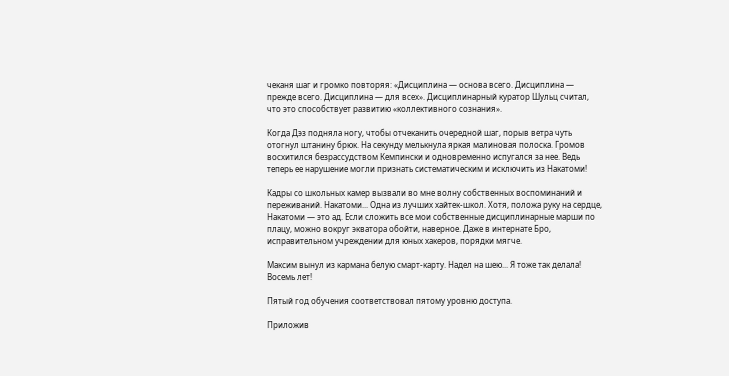чеканя шаг и громко повторяя: «Дисциплина — основа всего. Дисциплина — прежде всего. Дисциплина — для всех». Дисциплинарный куратор Шульц считал, что это способствует развитию «коллективного сознания».

Когда Дэз подняла ногу, чтобы отчеканить очередной шаг, порыв ветра чуть отогнул штанину брюк. На секунду мелькнула яркая малиновая полоска. Громов восхитился безрассудством Кемпински и одновременно испугался за нее. Ведь теперь ее нарушение могли признать систематическим и исключить из Накатоми!

Кадры со школьных камер вызвали во мне волну собственных воспоминаний и переживаний. Накатоми... Одна из лучших хайтек-школ. Хотя, положа руку на сердце, Накатоми — это ад. Если сложить все мои собственные дисциплинарные марши по плацу, можно вокруг экватора обойти, наверное. Даже в интернате Бро, исправительном учреждении для юных хакеров, порядки мягче.

Максим вынул из кармана белую смарт-карту. Надел на шею... Я тоже так делала! Восемь лет!

Пятый год обучения соответствовал пятому уровню доступа.

Приложив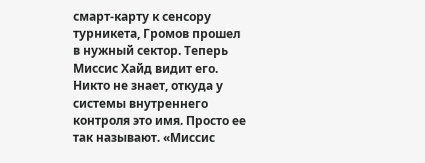смарт-карту к сенсору турникета, Громов прошел в нужный сектор. Теперь Миссис Хайд видит его. Никто не знает, откуда у системы внутреннего контроля это имя. Просто ее так называют. «Миссис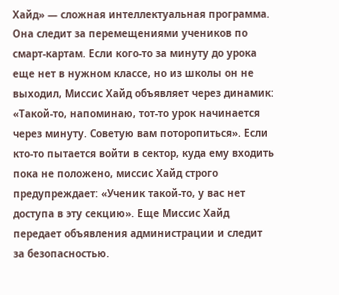Хайд» — сложная интеллектуальная программа. Она следит за перемещениями учеников по смарт-картам. Если кого-то за минуту до урока еще нет в нужном классе, но из школы он не выходил, Миссис Хайд объявляет через динамик: «Такой-то, напоминаю, тот-то урок начинается через минуту. Советую вам поторопиться». Если кто-то пытается войти в сектор, куда ему входить пока не положено, миссис Хайд строго предупреждает: «Ученик такой-то, у вас нет доступа в эту секцию». Еще Миссис Хайд передает объявления администрации и следит за безопасностью.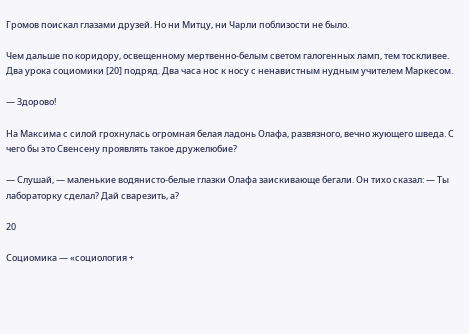Громов поискал глазами друзей. Но ни Митцу, ни Чарли поблизости не было.

Чем дальше по коридору, освещенному мертвенно-белым светом галогенных ламп, тем тоскливее. Два урока социомики [20] подряд. Два часа нос к носу с ненавистным нудным учителем Маркесом.

— Здорово!

На Максима с силой грохнулась огромная белая ладонь Олафа, развязного, вечно жующего шведа. С чего бы это Свенсену проявлять такое дружелюбие?

— Слушай, — маленькие водянисто-белые глазки Олафа заискивающе бегали. Он тихо сказал: — Ты лабораторку сделал? Дай сварезить, а?

20

Социомика — «социология +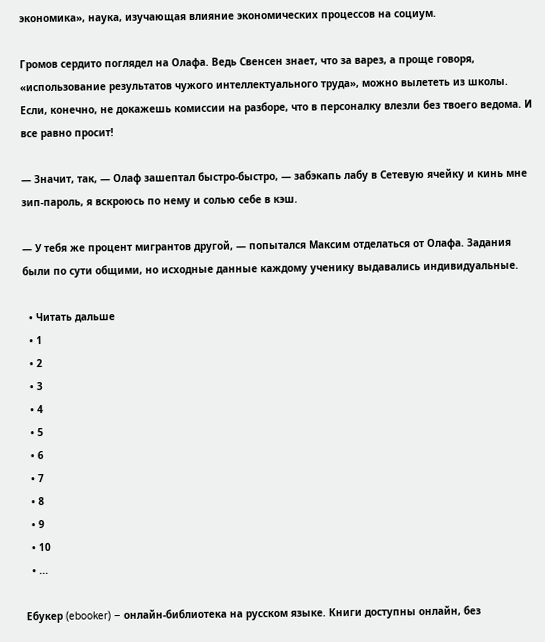экономика», наука, изучающая влияние экономических процессов на социум.

Громов сердито поглядел на Олафа. Ведь Свенсен знает, что за варез, а проще говоря, «использование результатов чужого интеллектуального труда», можно вылететь из школы. Если, конечно, не докажешь комиссии на разборе, что в персоналку влезли без твоего ведома. И все равно просит!

— Значит, так, — Олаф зашептал быстро-быстро, — забэкапь лабу в Сетевую ячейку и кинь мне зип-пароль, я вскроюсь по нему и солью себе в кэш.

— У тебя же процент мигрантов другой, — попытался Максим отделаться от Олафа. Задания были по сути общими, но исходные данные каждому ученику выдавались индивидуальные.

  • Читать дальше
  • 1
  • 2
  • 3
  • 4
  • 5
  • 6
  • 7
  • 8
  • 9
  • 10
  • ...

Ебукер (ebooker) – онлайн-библиотека на русском языке. Книги доступны онлайн, без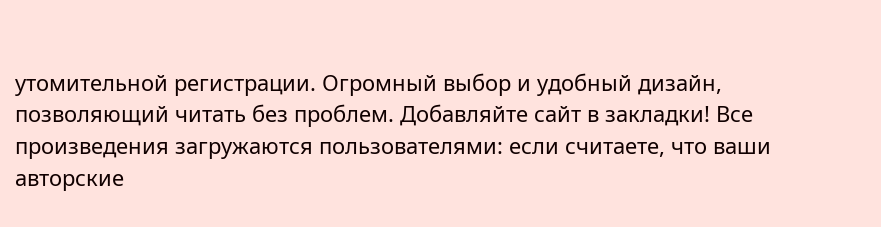утомительной регистрации. Огромный выбор и удобный дизайн, позволяющий читать без проблем. Добавляйте сайт в закладки! Все произведения загружаются пользователями: если считаете, что ваши авторские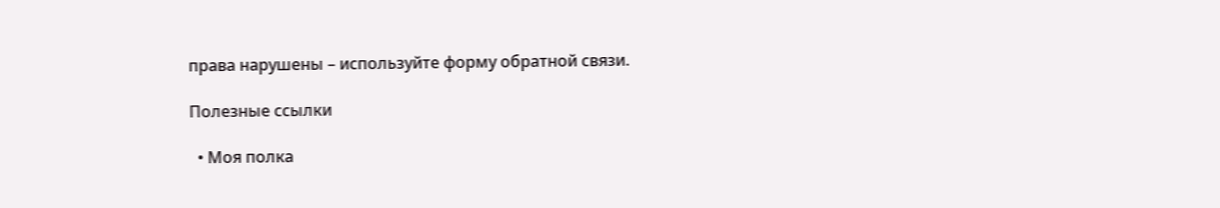права нарушены – используйте форму обратной связи.

Полезные ссылки

  • Моя полка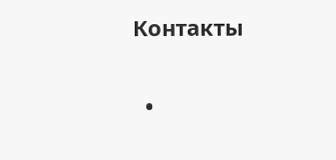Контакты

  •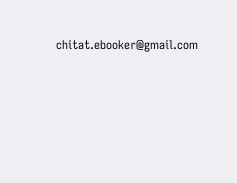chitat.ebooker@gmail.com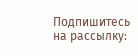Подпишитесь на рассылку: